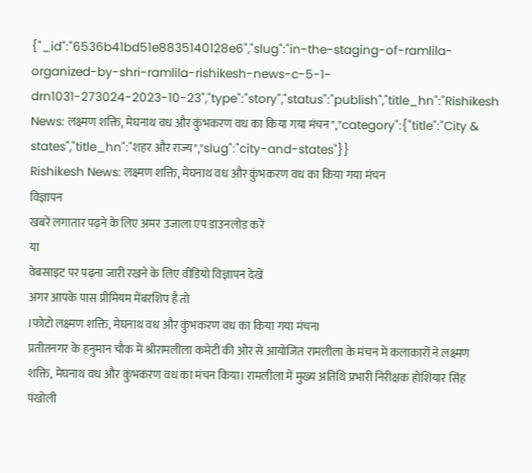{"_id":"6536b41bd51e8835140128e6","slug":"in-the-staging-of-ramlila-organized-by-shri-ramlila-rishikesh-news-c-5-1-drn1031-273024-2023-10-23","type":"story","status":"publish","title_hn":"Rishikesh News: लक्ष्मण शक्ति, मेघनाथ वध और कुंभकरण वध का किया गया मंचन","category":{"title":"City & states","title_hn":"शहर और राज्य","slug":"city-and-states"}}
Rishikesh News: लक्ष्मण शक्ति, मेघनाथ वध और कुंभकरण वध का किया गया मंचन
विज्ञापन
खबरें लगातार पढ़ने के लिए अमर उजाला एप डाउनलोड करें
या
वेबसाइट पर पढ़ना जारी रखने के लिए वीडियो विज्ञापन देखें
अगर आपके पास प्रीमियम मेंबरशिप है तो
Iफोटो लक्ष्मण शक्ति, मेघनाथ वध और कुंभकरण वध का किया गया मंचनI
प्रतीतनगर के हनुमान चौक में श्रीरामलीला कमेटी की ओर से आयोजित रामलीला के मंचन में कलाकारों ने लक्ष्मण शक्ति, मेघनाथ वध और कुंभकरण वध का मंचन किया। रामलीला में मुख्य अतिथि प्रभारी निरीक्षक होशियार सिंह पंखोली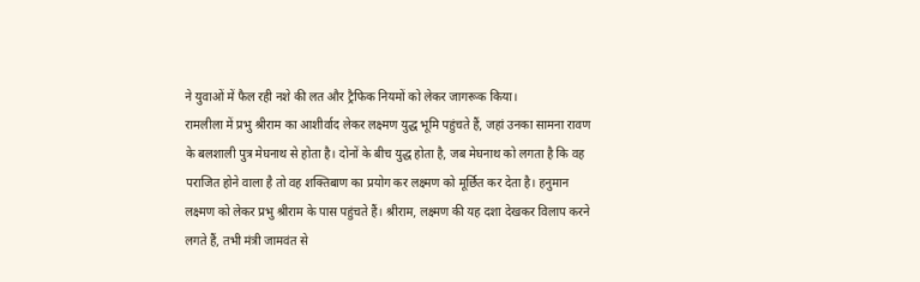ने युवाओं में फैल रही नशे की लत और ट्रैफिक नियमों को लेकर जागरूक किया।
रामलीला में प्रभु श्रीराम का आशीर्वाद लेकर लक्ष्मण युद्ध भूमि पहुंचते हैं, जहां उनका सामना रावण के बलशाली पुत्र मेघनाथ से होता है। दोनों के बीच युद्ध होता है, जब मेघनाथ को लगता है कि वह पराजित होने वाला है तो वह शक्तिबाण का प्रयोग कर लक्ष्मण को मूर्छित कर देता है। हनुमान लक्ष्मण को लेकर प्रभु श्रीराम के पास पहुंचते हैं। श्रीराम, लक्ष्मण की यह दशा देखकर विलाप करने लगते हैं, तभी मंत्री जामवंत से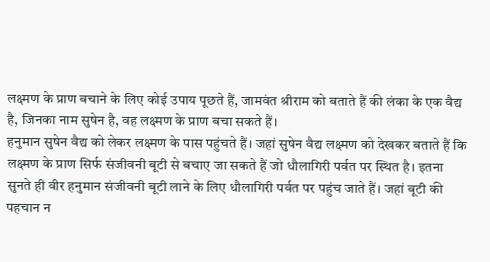लक्ष्मण के प्राण बचाने के लिए कोई उपाय पूछते हैं, जामवंत श्रीराम को बताते हैं की लंका के एक वैद्य है, जिनका नाम सुषेन है, वह लक्ष्मण के प्राण बचा सकते हैं।
हनुमान सुषेन वैद्य को लेकर लक्ष्मण के पास पहुंचते हैं। जहां सुषेन वैद्य लक्ष्मण को देखकर बताते हैं कि लक्ष्मण के प्राण सिर्फ संजीवनी बूटी से बचाए जा सकते हैं जो धौलागिरी पर्वत पर स्थित है। इतना सुनते ही वीर हनुमान संजीवनी बूटी लाने के लिए धौलागिरी पर्वत पर पहुंच जाते हैं। जहां बूटी की पहचान न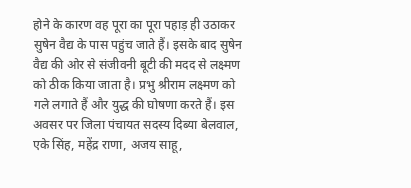होने के कारण वह पूरा का पूरा पहाड़ ही उठाकर सुषेन वैद्य के पास पहुंच जाते हैं। इसके बाद सुषेन वैद्य की ओर से संजीवनी बूटी की मदद से लक्ष्मण को ठीक किया जाता है। प्रभु श्रीराम लक्ष्मण को गले लगाते हैं और युद्ध की घोषणा करते हैं। इस अवसर पर जिला पंचायत सदस्य दिब्या बेलवाल, एके सिंह, महेंद्र राणा, अजय साहू,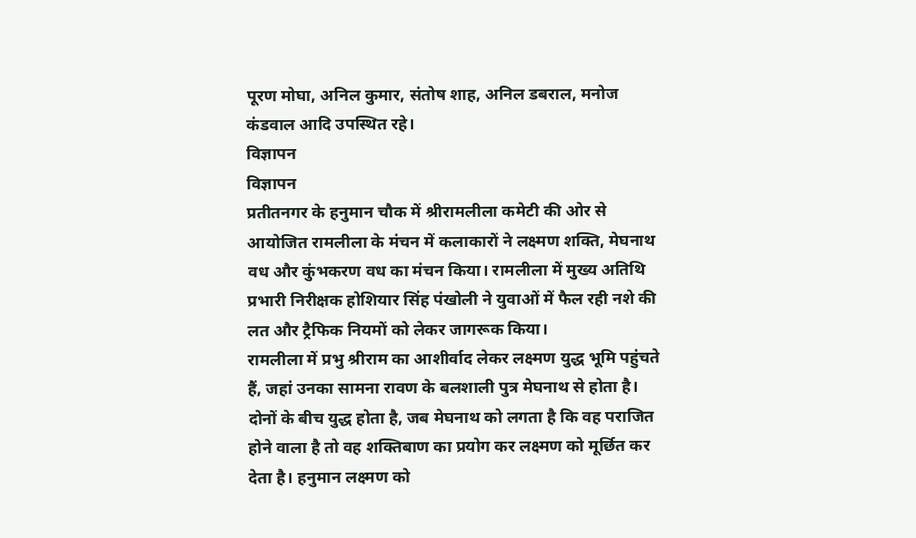पूरण मोघा, अनिल कुमार, संतोष शाह, अनिल डबराल, मनोज कंडवाल आदि उपस्थित रहे।
विज्ञापन
विज्ञापन
प्रतीतनगर के हनुमान चौक में श्रीरामलीला कमेटी की ओर से आयोजित रामलीला के मंचन में कलाकारों ने लक्ष्मण शक्ति, मेघनाथ वध और कुंभकरण वध का मंचन किया। रामलीला में मुख्य अतिथि प्रभारी निरीक्षक होशियार सिंह पंखोली ने युवाओं में फैल रही नशे की लत और ट्रैफिक नियमों को लेकर जागरूक किया।
रामलीला में प्रभु श्रीराम का आशीर्वाद लेकर लक्ष्मण युद्ध भूमि पहुंचते हैं, जहां उनका सामना रावण के बलशाली पुत्र मेघनाथ से होता है। दोनों के बीच युद्ध होता है, जब मेघनाथ को लगता है कि वह पराजित होने वाला है तो वह शक्तिबाण का प्रयोग कर लक्ष्मण को मूर्छित कर देता है। हनुमान लक्ष्मण को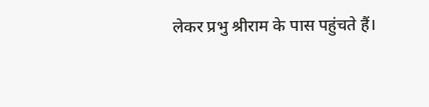लेकर प्रभु श्रीराम के पास पहुंचते हैं।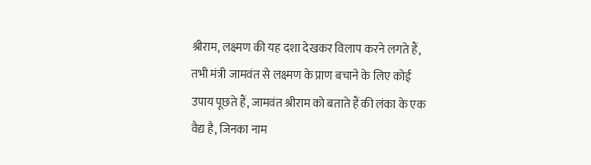श्रीराम, लक्ष्मण की यह दशा देखकर विलाप करने लगते हैं, तभी मंत्री जामवंत से लक्ष्मण के प्राण बचाने के लिए कोई उपाय पूछते हैं, जामवंत श्रीराम को बताते हैं की लंका के एक वैद्य है, जिनका नाम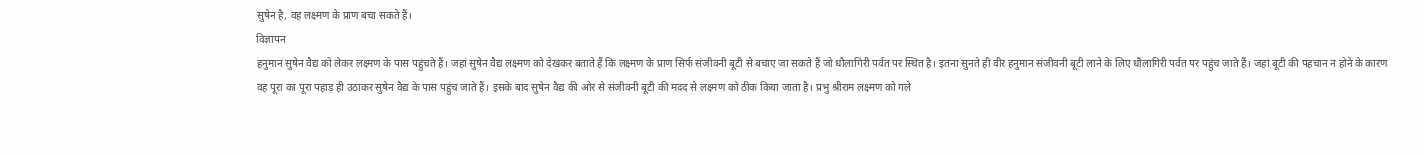सुषेन है, वह लक्ष्मण के प्राण बचा सकते हैं।
विज्ञापन
हनुमान सुषेन वैद्य को लेकर लक्ष्मण के पास पहुंचते हैं। जहां सुषेन वैद्य लक्ष्मण को देखकर बताते हैं कि लक्ष्मण के प्राण सिर्फ संजीवनी बूटी से बचाए जा सकते हैं जो धौलागिरी पर्वत पर स्थित है। इतना सुनते ही वीर हनुमान संजीवनी बूटी लाने के लिए धौलागिरी पर्वत पर पहुंच जाते हैं। जहां बूटी की पहचान न होने के कारण वह पूरा का पूरा पहाड़ ही उठाकर सुषेन वैद्य के पास पहुंच जाते हैं। इसके बाद सुषेन वैद्य की ओर से संजीवनी बूटी की मदद से लक्ष्मण को ठीक किया जाता है। प्रभु श्रीराम लक्ष्मण को गले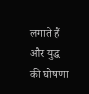लगाते हैं और युद्ध की घोषणा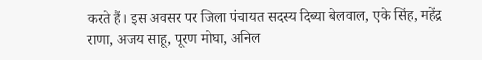करते हैं। इस अवसर पर जिला पंचायत सदस्य दिब्या बेलवाल, एके सिंह, महेंद्र राणा, अजय साहू, पूरण मोघा, अनिल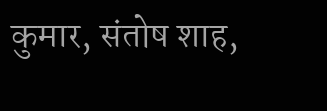कुमार, संतोष शाह,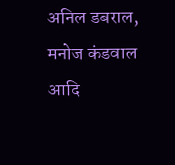अनिल डबराल, मनोज कंडवाल आदि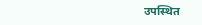उपस्थित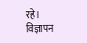रहे।
विज्ञापन